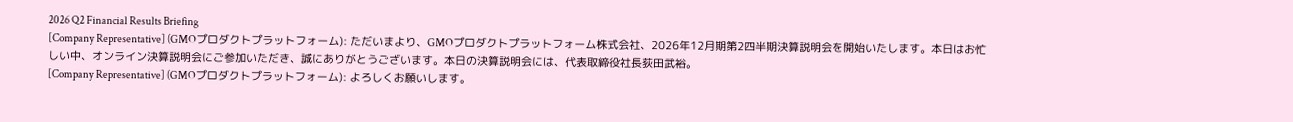2026 Q2 Financial Results Briefing
[Company Representative] (GMOプロダクトプラットフォーム): ただいまより、GMOプロダクトプラットフォーム株式会社、2026年12月期第2四半期決算説明会を開始いたします。本日はお忙しい中、オンライン決算説明会にご参加いただき、誠にありがとうございます。本日の決算説明会には、代表取締役社長荻田武裕。
[Company Representative] (GMOプロダクトプラットフォーム): よろしくお願いします。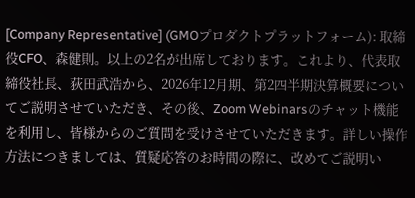[Company Representative] (GMOプロダクトプラットフォーム): 取締役CFO、森健則。以上の2名が出席しております。これより、代表取締役社長、荻田武浩から、2026年12月期、第2四半期決算概要についてご説明させていただき、その後、Zoom Webinarsのチャット機能を利用し、皆様からのご質問を受けさせていただきます。詳しい操作方法につきましては、質疑応答のお時間の際に、改めてご説明い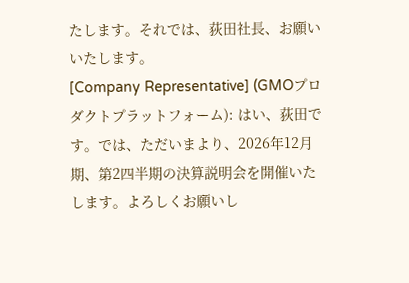たします。それでは、荻田社長、お願いいたします。
[Company Representative] (GMOプロダクトプラットフォーム): はい、荻田です。では、ただいまより、2026年12月期、第2四半期の決算説明会を開催いたします。よろしくお願いし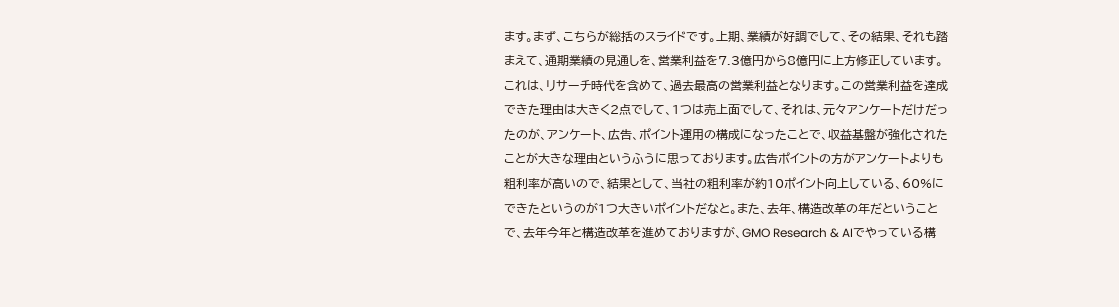ます。まず、こちらが総括のスライドです。上期、業績が好調でして、その結果、それも踏まえて、通期業績の見通しを、営業利益を7.3億円から8億円に上方修正しています。これは、リサーチ時代を含めて、過去最高の営業利益となります。この営業利益を達成できた理由は大きく2点でして、1つは売上面でして、それは、元々アンケートだけだったのが、アンケート、広告、ポイント運用の構成になったことで、収益基盤が強化されたことが大きな理由というふうに思っております。広告ポイントの方がアンケートよりも粗利率が高いので、結果として、当社の粗利率が約10ポイント向上している、60%にできたというのが1つ大きいポイントだなと。また、去年、構造改革の年だということで、去年今年と構造改革を進めておりますが、GMO Research & AIでやっている構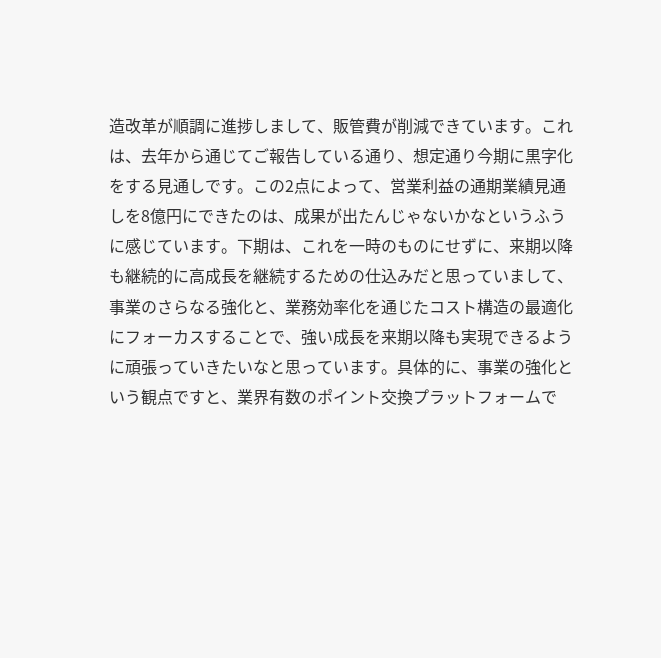造改革が順調に進捗しまして、販管費が削減できています。これは、去年から通じてご報告している通り、想定通り今期に黒字化をする見通しです。この2点によって、営業利益の通期業績見通しを8億円にできたのは、成果が出たんじゃないかなというふうに感じています。下期は、これを一時のものにせずに、来期以降も継続的に高成長を継続するための仕込みだと思っていまして、事業のさらなる強化と、業務効率化を通じたコスト構造の最適化にフォーカスすることで、強い成長を来期以降も実現できるように頑張っていきたいなと思っています。具体的に、事業の強化という観点ですと、業界有数のポイント交換プラットフォームで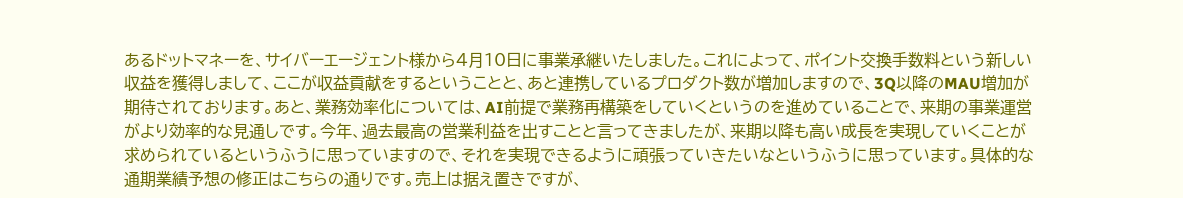あるドットマネーを、サイバーエージェント様から4月10日に事業承継いたしました。これによって、ポイント交換手数料という新しい収益を獲得しまして、ここが収益貢献をするということと、あと連携しているプロダクト数が増加しますので、3Q以降のMAU増加が期待されております。あと、業務効率化については、AI前提で業務再構築をしていくというのを進めていることで、来期の事業運営がより効率的な見通しです。今年、過去最高の営業利益を出すことと言ってきましたが、来期以降も高い成長を実現していくことが求められているというふうに思っていますので、それを実現できるように頑張っていきたいなというふうに思っています。具体的な通期業績予想の修正はこちらの通りです。売上は据え置きですが、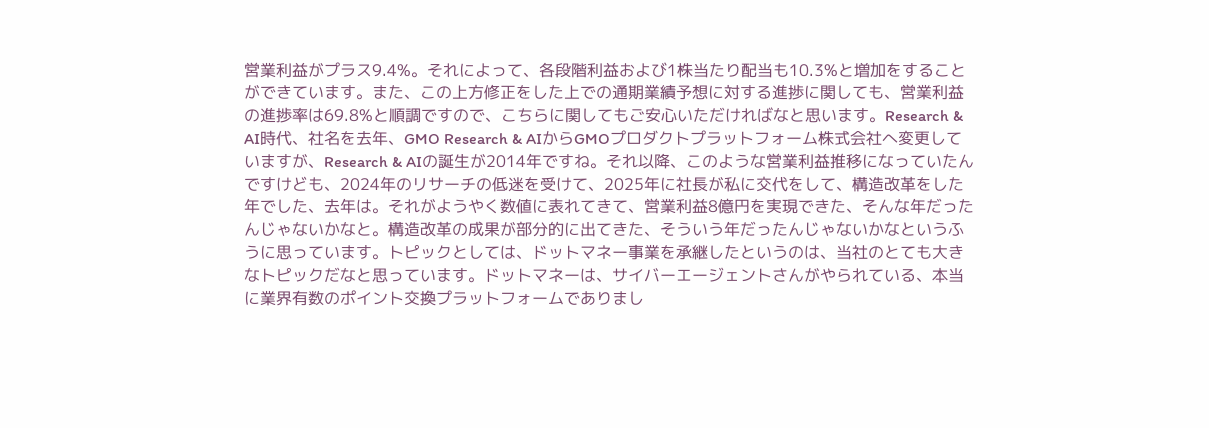営業利益がプラス9.4%。それによって、各段階利益および1株当たり配当も10.3%と増加をすることができています。また、この上方修正をした上での通期業績予想に対する進捗に関しても、営業利益の進捗率は69.8%と順調ですので、こちらに関してもご安心いただければなと思います。Research & AI時代、社名を去年、GMO Research & AIからGMOプロダクトプラットフォーム株式会社へ変更していますが、Research & AIの誕生が2014年ですね。それ以降、このような営業利益推移になっていたんですけども、2024年のリサーチの低迷を受けて、2025年に社長が私に交代をして、構造改革をした年でした、去年は。それがようやく数値に表れてきて、営業利益8億円を実現できた、そんな年だったんじゃないかなと。構造改革の成果が部分的に出てきた、そういう年だったんじゃないかなというふうに思っています。トピックとしては、ドットマネー事業を承継したというのは、当社のとても大きなトピックだなと思っています。ドットマネーは、サイバーエージェントさんがやられている、本当に業界有数のポイント交換プラットフォームでありまし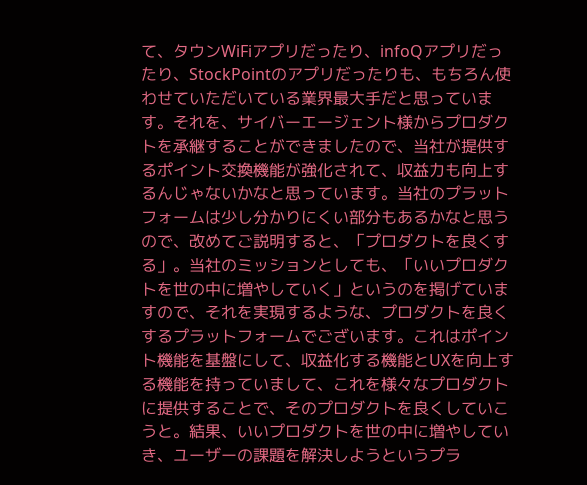て、タウンWiFiアプリだったり、infoQアプリだったり、StockPointのアプリだったりも、もちろん使わせていただいている業界最大手だと思っています。それを、サイバーエージェント様からプロダクトを承継することができましたので、当社が提供するポイント交換機能が強化されて、収益力も向上するんじゃないかなと思っています。当社のプラットフォームは少し分かりにくい部分もあるかなと思うので、改めてご説明すると、「プロダクトを良くする」。当社のミッションとしても、「いいプロダクトを世の中に増やしていく」というのを掲げていますので、それを実現するような、プロダクトを良くするプラットフォームでございます。これはポイント機能を基盤にして、収益化する機能とUXを向上する機能を持っていまして、これを様々なプロダクトに提供することで、そのプロダクトを良くしていこうと。結果、いいプロダクトを世の中に増やしていき、ユーザーの課題を解決しようというプラ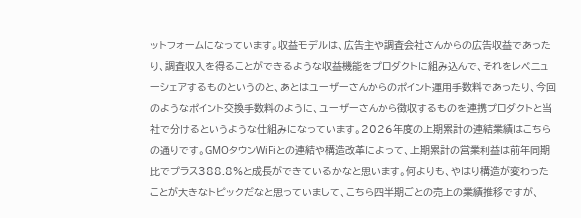ットフォームになっています。収益モデルは、広告主や調査会社さんからの広告収益であったり、調査収入を得ることができるような収益機能をプロダクトに組み込んで、それをレベニューシェアするものというのと、あとはユーザーさんからのポイント運用手数料であったり、今回のようなポイント交換手数料のように、ユーザーさんから徴収するものを連携プロダクトと当社で分けるというような仕組みになっています。2026年度の上期累計の連結業績はこちらの通りです。GMOタウンWiFiとの連結や構造改革によって、上期累計の営業利益は前年同期比でプラス388.8%と成長ができているかなと思います。何よりも、やはり構造が変わったことが大きなトピックだなと思っていまして、こちら四半期ごとの売上の業績推移ですが、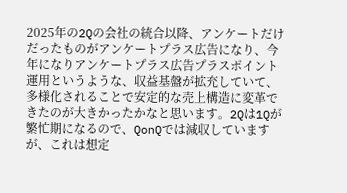2025年の2Qの会社の統合以降、アンケートだけだったものがアンケートプラス広告になり、今年になりアンケートプラス広告プラスポイント運用というような、収益基盤が拡充していて、多様化されることで安定的な売上構造に変革できたのが大きかったかなと思います。2Qは1Qが繁忙期になるので、QonQでは減収していますが、これは想定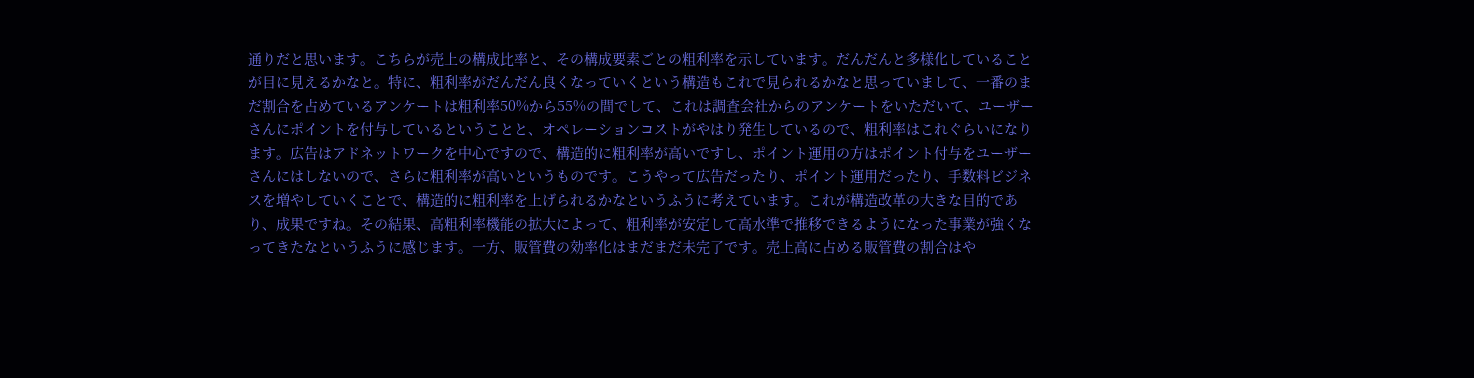通りだと思います。こちらが売上の構成比率と、その構成要素ごとの粗利率を示しています。だんだんと多様化していることが目に見えるかなと。特に、粗利率がだんだん良くなっていくという構造もこれで見られるかなと思っていまして、一番のまだ割合を占めているアンケートは粗利率50%から55%の間でして、これは調査会社からのアンケートをいただいて、ユーザーさんにポイントを付与しているということと、オペレーションコストがやはり発生しているので、粗利率はこれぐらいになります。広告はアドネットワークを中心ですので、構造的に粗利率が高いですし、ポイント運用の方はポイント付与をユーザーさんにはしないので、さらに粗利率が高いというものです。こうやって広告だったり、ポイント運用だったり、手数料ビジネスを増やしていくことで、構造的に粗利率を上げられるかなというふうに考えています。これが構造改革の大きな目的であり、成果ですね。その結果、高粗利率機能の拡大によって、粗利率が安定して高水準で推移できるようになった事業が強くなってきたなというふうに感じます。一方、販管費の効率化はまだまだ未完了です。売上高に占める販管費の割合はや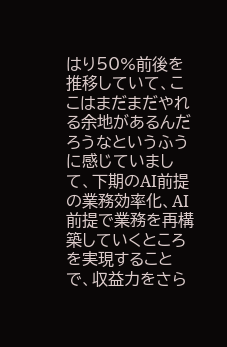はり50%前後を推移していて、ここはまだまだやれる余地があるんだろうなというふうに感じていまして、下期のAI前提の業務効率化、AI前提で業務を再構築していくところを実現することで、収益力をさら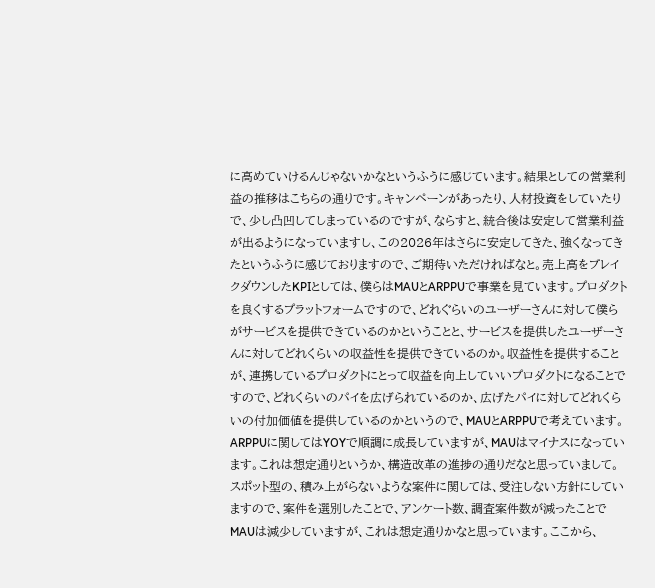に高めていけるんじゃないかなというふうに感じています。結果としての営業利益の推移はこちらの通りです。キャンペーンがあったり、人材投資をしていたりで、少し凸凹してしまっているのですが、ならすと、統合後は安定して営業利益が出るようになっていますし、この2026年はさらに安定してきた、強くなってきたというふうに感じておりますので、ご期待いただければなと。売上高をブレイクダウンしたKPIとしては、僕らはMAUとARPPUで事業を見ています。プロダクトを良くするプラットフォームですので、どれぐらいのユーザーさんに対して僕らがサービスを提供できているのかということと、サービスを提供したユーザーさんに対してどれくらいの収益性を提供できているのか。収益性を提供することが、連携しているプロダクトにとって収益を向上していいプロダクトになることですので、どれくらいのパイを広げられているのか、広げたパイに対してどれくらいの付加価値を提供しているのかというので、MAUとARPPUで考えています。ARPPUに関してはYOYで順調に成長していますが、MAUはマイナスになっています。これは想定通りというか、構造改革の進捗の通りだなと思っていまして。スポット型の、積み上がらないような案件に関しては、受注しない方針にしていますので、案件を選別したことで、アンケート数、調査案件数が減ったことでMAUは減少していますが、これは想定通りかなと思っています。ここから、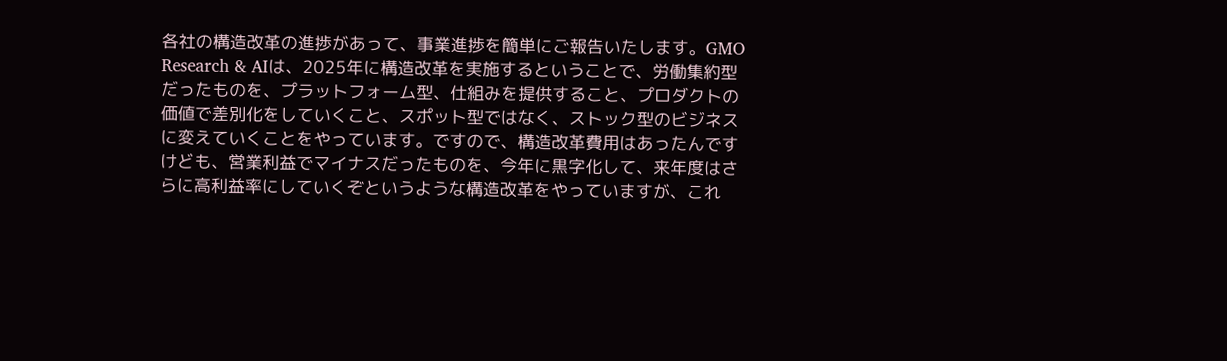各社の構造改革の進捗があって、事業進捗を簡単にご報告いたします。GMO Research & AIは、2025年に構造改革を実施するということで、労働集約型だったものを、プラットフォーム型、仕組みを提供すること、プロダクトの価値で差別化をしていくこと、スポット型ではなく、ストック型のビジネスに変えていくことをやっています。ですので、構造改革費用はあったんですけども、営業利益でマイナスだったものを、今年に黒字化して、来年度はさらに高利益率にしていくぞというような構造改革をやっていますが、これ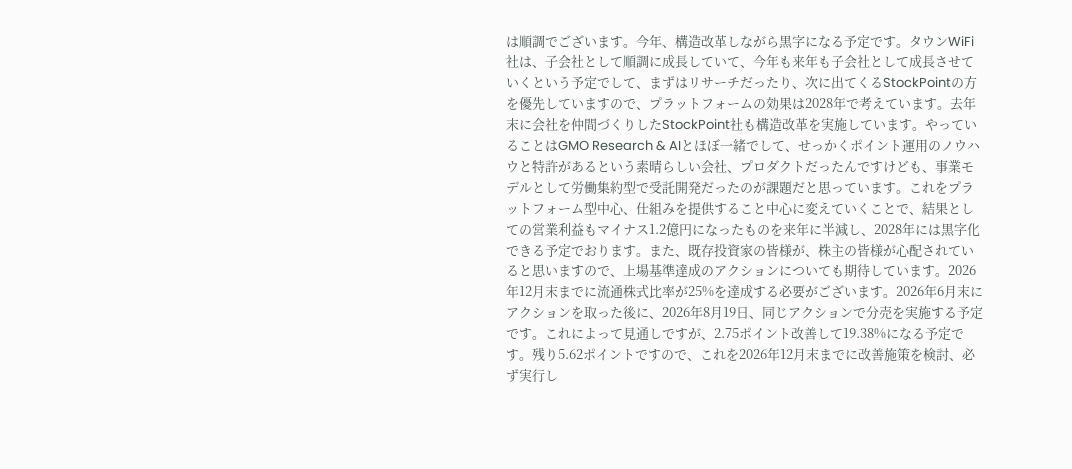は順調でございます。今年、構造改革しながら黒字になる予定です。タウンWiFi社は、子会社として順調に成長していて、今年も来年も子会社として成長させていくという予定でして、まずはリサーチだったり、次に出てくるStockPointの方を優先していますので、プラットフォームの効果は2028年で考えています。去年末に会社を仲間づくりしたStockPoint社も構造改革を実施しています。やっていることはGMO Research & AIとほぼ一緒でして、せっかくポイント運用のノウハウと特許があるという素晴らしい会社、プロダクトだったんですけども、事業モデルとして労働集約型で受託開発だったのが課題だと思っています。これをプラットフォーム型中心、仕組みを提供すること中心に変えていくことで、結果としての営業利益もマイナス1.2億円になったものを来年に半減し、2028年には黒字化できる予定でおります。また、既存投資家の皆様が、株主の皆様が心配されていると思いますので、上場基準達成のアクションについても期待しています。2026年12月末までに流通株式比率が25%を達成する必要がございます。2026年6月末にアクションを取った後に、2026年8月19日、同じアクションで分売を実施する予定です。これによって見通しですが、2.75ポイント改善して19.38%になる予定です。残り5.62ポイントですので、これを2026年12月末までに改善施策を検討、必ず実行し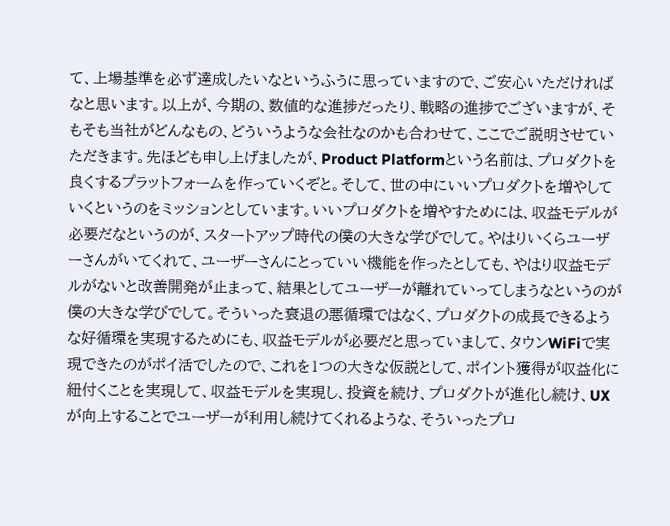て、上場基準を必ず達成したいなというふうに思っていますので、ご安心いただければなと思います。以上が、今期の、数値的な進捗だったり、戦略の進捗でございますが、そもそも当社がどんなもの、どういうような会社なのかも合わせて、ここでご説明させていただきます。先ほども申し上げましたが、Product Platformという名前は、プロダクトを良くするプラットフォームを作っていくぞと。そして、世の中にいいプロダクトを増やしていくというのをミッションとしています。いいプロダクトを増やすためには、収益モデルが必要だなというのが、スタートアップ時代の僕の大きな学びでして。やはりいくらユーザーさんがいてくれて、ユーザーさんにとっていい機能を作ったとしても、やはり収益モデルがないと改善開発が止まって、結果としてユーザーが離れていってしまうなというのが僕の大きな学びでして。そういった衰退の悪循環ではなく、プロダクトの成長できるような好循環を実現するためにも、収益モデルが必要だと思っていまして、タウンWiFiで実現できたのがポイ活でしたので、これを1つの大きな仮説として、ポイント獲得が収益化に紐付くことを実現して、収益モデルを実現し、投資を続け、プロダクトが進化し続け、UXが向上することでユーザーが利用し続けてくれるような、そういったプロ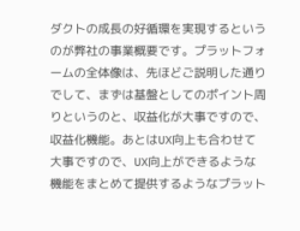ダクトの成長の好循環を実現するというのが弊社の事業概要です。プラットフォームの全体像は、先ほどご説明した通りでして、まずは基盤としてのポイント周りというのと、収益化が大事ですので、収益化機能。あとはUX向上も合わせて大事ですので、UX向上ができるような機能をまとめて提供するようなプラット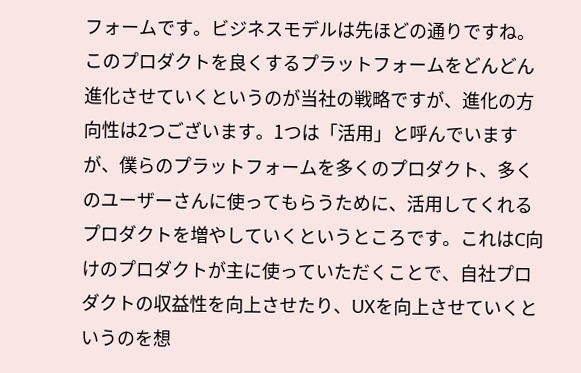フォームです。ビジネスモデルは先ほどの通りですね。このプロダクトを良くするプラットフォームをどんどん進化させていくというのが当社の戦略ですが、進化の方向性は2つございます。1つは「活用」と呼んでいますが、僕らのプラットフォームを多くのプロダクト、多くのユーザーさんに使ってもらうために、活用してくれるプロダクトを増やしていくというところです。これはC向けのプロダクトが主に使っていただくことで、自社プロダクトの収益性を向上させたり、UXを向上させていくというのを想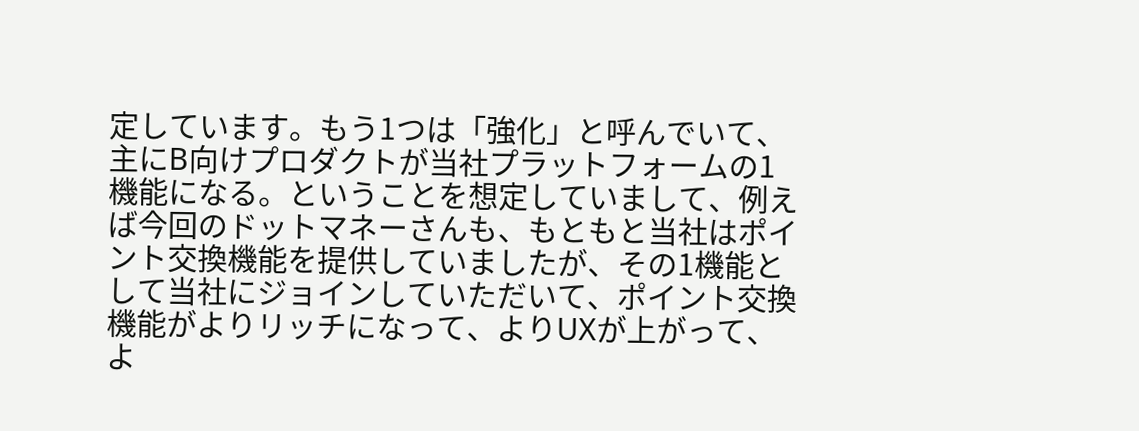定しています。もう1つは「強化」と呼んでいて、主にB向けプロダクトが当社プラットフォームの1機能になる。ということを想定していまして、例えば今回のドットマネーさんも、もともと当社はポイント交換機能を提供していましたが、その1機能として当社にジョインしていただいて、ポイント交換機能がよりリッチになって、よりUXが上がって、よ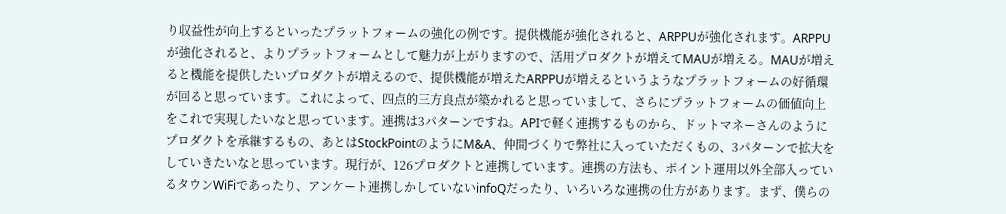り収益性が向上するといったプラットフォームの強化の例です。提供機能が強化されると、ARPPUが強化されます。ARPPUが強化されると、よりプラットフォームとして魅力が上がりますので、活用プロダクトが増えてMAUが増える。MAUが増えると機能を提供したいプロダクトが増えるので、提供機能が増えたARPPUが増えるというようなプラットフォームの好循環が回ると思っています。これによって、四点的三方良点が築かれると思っていまして、さらにプラットフォームの価値向上をこれで実現したいなと思っています。連携は3パターンですね。APIで軽く連携するものから、ドットマネーさんのようにプロダクトを承継するもの、あとはStockPointのようにM&A、仲間づくりで弊社に入っていただくもの、3パターンで拡大をしていきたいなと思っています。現行が、126プロダクトと連携しています。連携の方法も、ポイント運用以外全部入っているタウンWiFiであったり、アンケート連携しかしていないinfoQだったり、いろいろな連携の仕方があります。まず、僕らの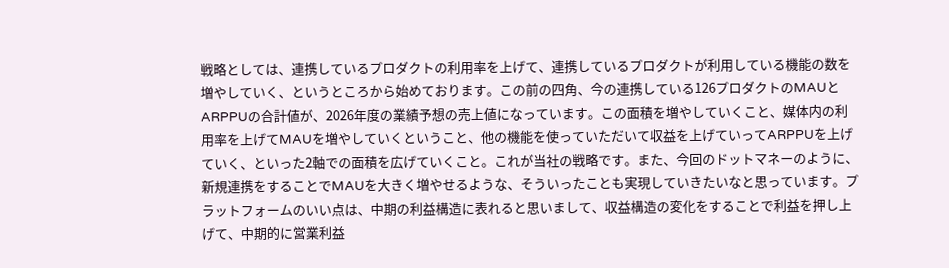戦略としては、連携しているプロダクトの利用率を上げて、連携しているプロダクトが利用している機能の数を増やしていく、というところから始めております。この前の四角、今の連携している126プロダクトのMAUとARPPUの合計値が、2026年度の業績予想の売上値になっています。この面積を増やしていくこと、媒体内の利用率を上げてMAUを増やしていくということ、他の機能を使っていただいて収益を上げていってARPPUを上げていく、といった2軸での面積を広げていくこと。これが当社の戦略です。また、今回のドットマネーのように、新規連携をすることでMAUを大きく増やせるような、そういったことも実現していきたいなと思っています。プラットフォームのいい点は、中期の利益構造に表れると思いまして、収益構造の変化をすることで利益を押し上げて、中期的に営業利益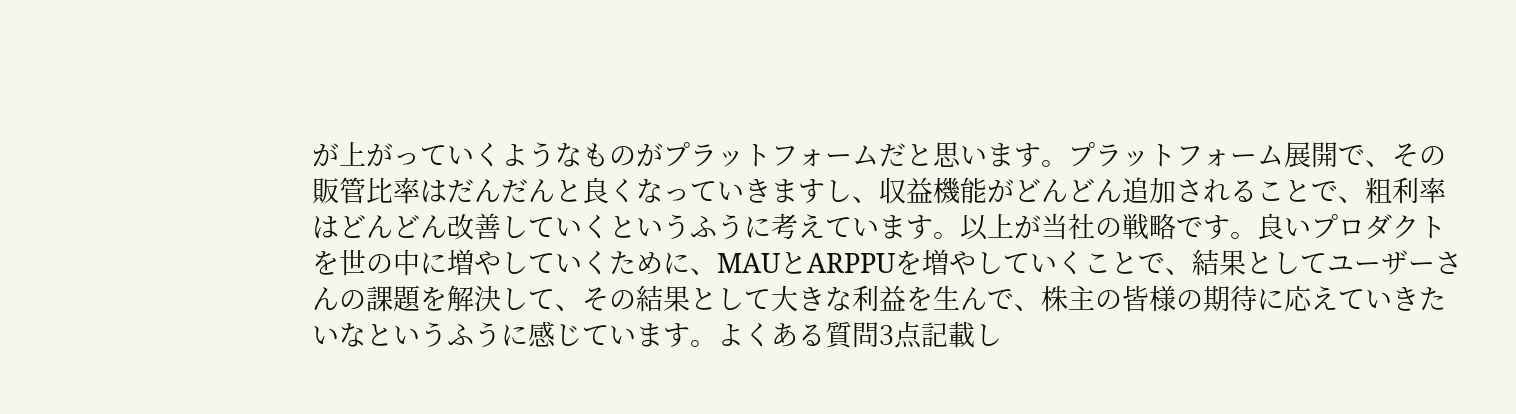が上がっていくようなものがプラットフォームだと思います。プラットフォーム展開で、その販管比率はだんだんと良くなっていきますし、収益機能がどんどん追加されることで、粗利率はどんどん改善していくというふうに考えています。以上が当社の戦略です。良いプロダクトを世の中に増やしていくために、MAUとARPPUを増やしていくことで、結果としてユーザーさんの課題を解決して、その結果として大きな利益を生んで、株主の皆様の期待に応えていきたいなというふうに感じています。よくある質問3点記載し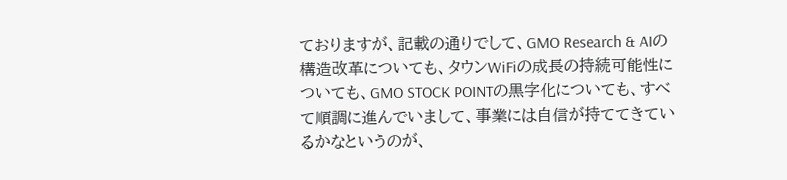ておりますが、記載の通りでして、GMO Research & AIの構造改革についても、タウンWiFiの成長の持続可能性についても、GMO STOCK POINTの黒字化についても、すべて順調に進んでいまして、事業には自信が持ててきているかなというのが、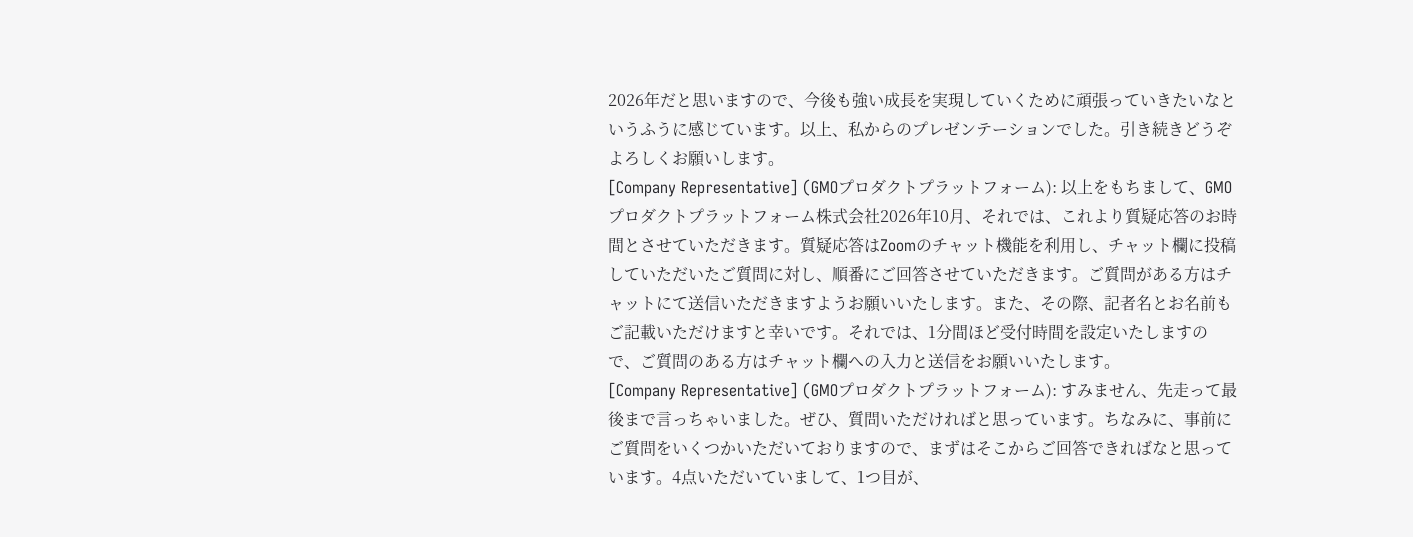2026年だと思いますので、今後も強い成長を実現していくために頑張っていきたいなというふうに感じています。以上、私からのプレゼンテーションでした。引き続きどうぞよろしくお願いします。
[Company Representative] (GMOプロダクトプラットフォーム): 以上をもちまして、GMOプロダクトプラットフォーム株式会社2026年10月、それでは、これより質疑応答のお時間とさせていただきます。質疑応答はZoomのチャット機能を利用し、チャット欄に投稿していただいたご質問に対し、順番にご回答させていただきます。ご質問がある方はチャットにて送信いただきますようお願いいたします。また、その際、記者名とお名前もご記載いただけますと幸いです。それでは、1分間ほど受付時間を設定いたしますので、ご質問のある方はチャット欄への入力と送信をお願いいたします。
[Company Representative] (GMOプロダクトプラットフォーム): すみません、先走って最後まで言っちゃいました。ぜひ、質問いただければと思っています。ちなみに、事前にご質問をいくつかいただいておりますので、まずはそこからご回答できればなと思っています。4点いただいていまして、1つ目が、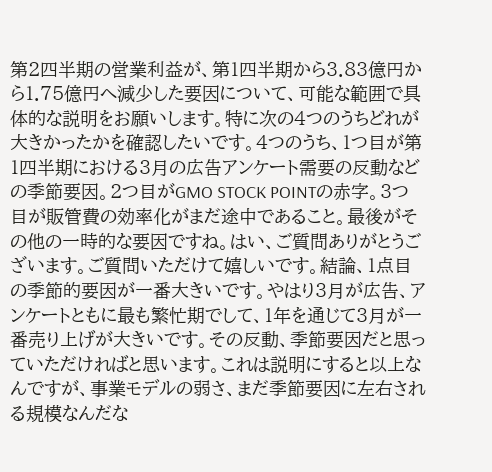第2四半期の営業利益が、第1四半期から3.83億円から1.75億円へ減少した要因について、可能な範囲で具体的な説明をお願いします。特に次の4つのうちどれが大きかったかを確認したいです。4つのうち、1つ目が第1四半期における3月の広告アンケート需要の反動などの季節要因。2つ目がGMO STOCK POINTの赤字。3つ目が販管費の効率化がまだ途中であること。最後がその他の一時的な要因ですね。はい、ご質問ありがとうございます。ご質問いただけて嬉しいです。結論、1点目の季節的要因が一番大きいです。やはり3月が広告、アンケートともに最も繁忙期でして、1年を通じて3月が一番売り上げが大きいです。その反動、季節要因だと思っていただければと思います。これは説明にすると以上なんですが、事業モデルの弱さ、まだ季節要因に左右される規模なんだな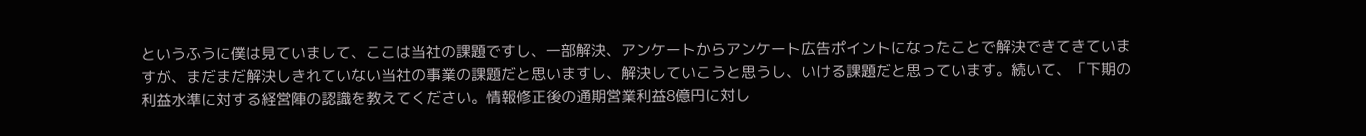というふうに僕は見ていまして、ここは当社の課題ですし、一部解決、アンケートからアンケート広告ポイントになったことで解決できてきていますが、まだまだ解決しきれていない当社の事業の課題だと思いますし、解決していこうと思うし、いける課題だと思っています。続いて、「下期の利益水準に対する経営陣の認識を教えてください。情報修正後の通期営業利益8億円に対し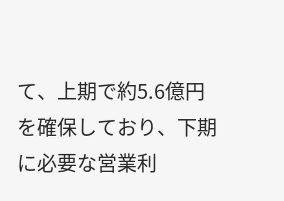て、上期で約5.6億円を確保しており、下期に必要な営業利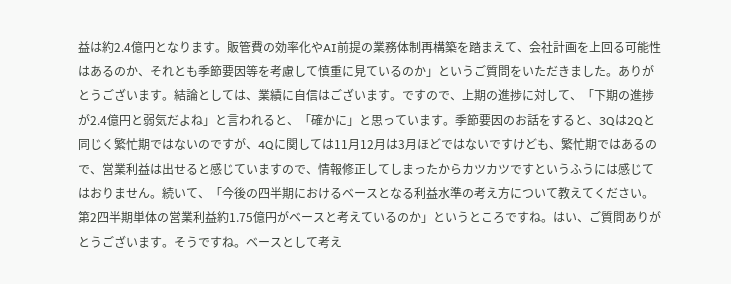益は約2.4億円となります。販管費の効率化やAI前提の業務体制再構築を踏まえて、会社計画を上回る可能性はあるのか、それとも季節要因等を考慮して慎重に見ているのか」というご質問をいただきました。ありがとうございます。結論としては、業績に自信はございます。ですので、上期の進捗に対して、「下期の進捗が2.4億円と弱気だよね」と言われると、「確かに」と思っています。季節要因のお話をすると、3Qは2Qと同じく繁忙期ではないのですが、4Qに関しては11月12月は3月ほどではないですけども、繁忙期ではあるので、営業利益は出せると感じていますので、情報修正してしまったからカツカツですというふうには感じてはおりません。続いて、「今後の四半期におけるベースとなる利益水準の考え方について教えてください。第2四半期単体の営業利益約1.75億円がベースと考えているのか」というところですね。はい、ご質問ありがとうございます。そうですね。ベースとして考え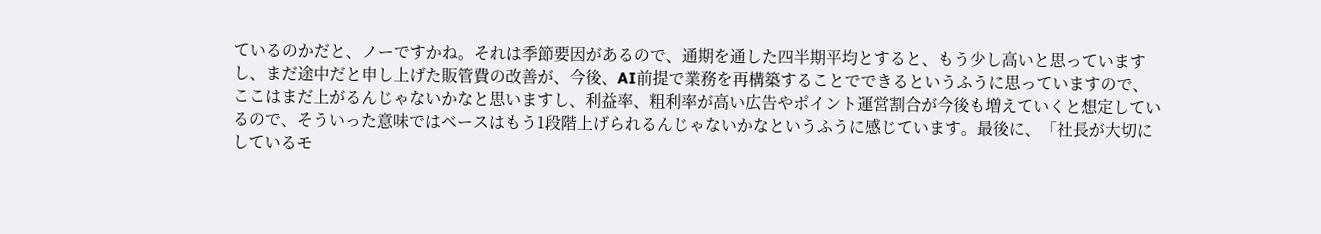ているのかだと、ノーですかね。それは季節要因があるので、通期を通した四半期平均とすると、もう少し高いと思っていますし、まだ途中だと申し上げた販管費の改善が、今後、AI前提で業務を再構築することでできるというふうに思っていますので、ここはまだ上がるんじゃないかなと思いますし、利益率、粗利率が高い広告やポイント運営割合が今後も増えていくと想定しているので、そういった意味ではベースはもう1段階上げられるんじゃないかなというふうに感じています。最後に、「社長が大切にしているモ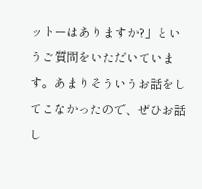ットーはありますか?」というご質問をいただいています。あまりそういうお話をしてこなかったので、ぜひお話し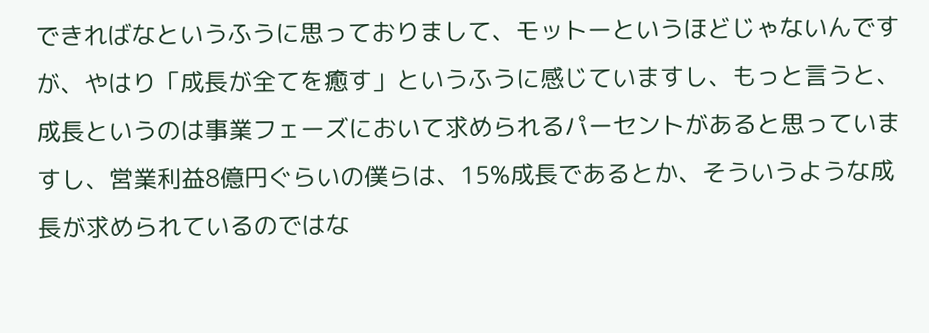できればなというふうに思っておりまして、モットーというほどじゃないんですが、やはり「成長が全てを癒す」というふうに感じていますし、もっと言うと、成長というのは事業フェーズにおいて求められるパーセントがあると思っていますし、営業利益8億円ぐらいの僕らは、15%成長であるとか、そういうような成長が求められているのではな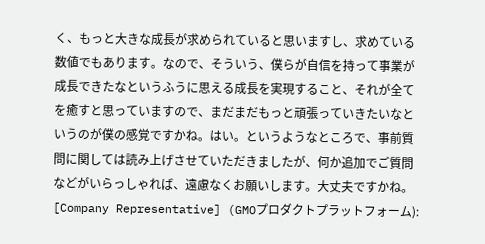く、もっと大きな成長が求められていると思いますし、求めている数値でもあります。なので、そういう、僕らが自信を持って事業が成長できたなというふうに思える成長を実現すること、それが全てを癒すと思っていますので、まだまだもっと頑張っていきたいなというのが僕の感覚ですかね。はい。というようなところで、事前質問に関しては読み上げさせていただきましたが、何か追加でご質問などがいらっしゃれば、遠慮なくお願いします。大丈夫ですかね。
[Company Representative] (GMOプロダクトプラットフォーム):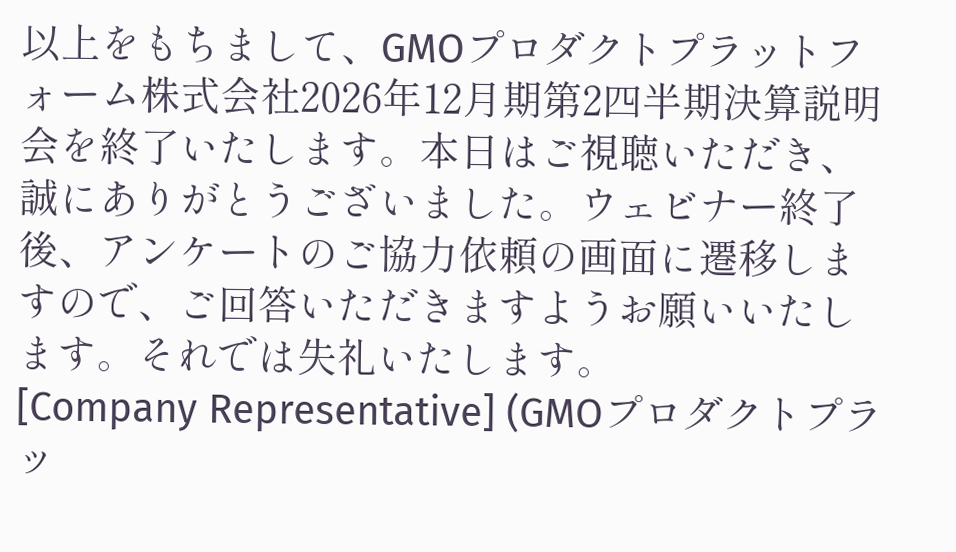以上をもちまして、GMOプロダクトプラットフォーム株式会社2026年12月期第2四半期決算説明会を終了いたします。本日はご視聴いただき、誠にありがとうございました。ウェビナー終了後、アンケートのご協力依頼の画面に遷移しますので、ご回答いただきますようお願いいたします。それでは失礼いたします。
[Company Representative] (GMOプロダクトプラッ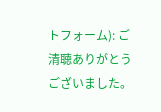トフォーム): ご清聴ありがとうございました。